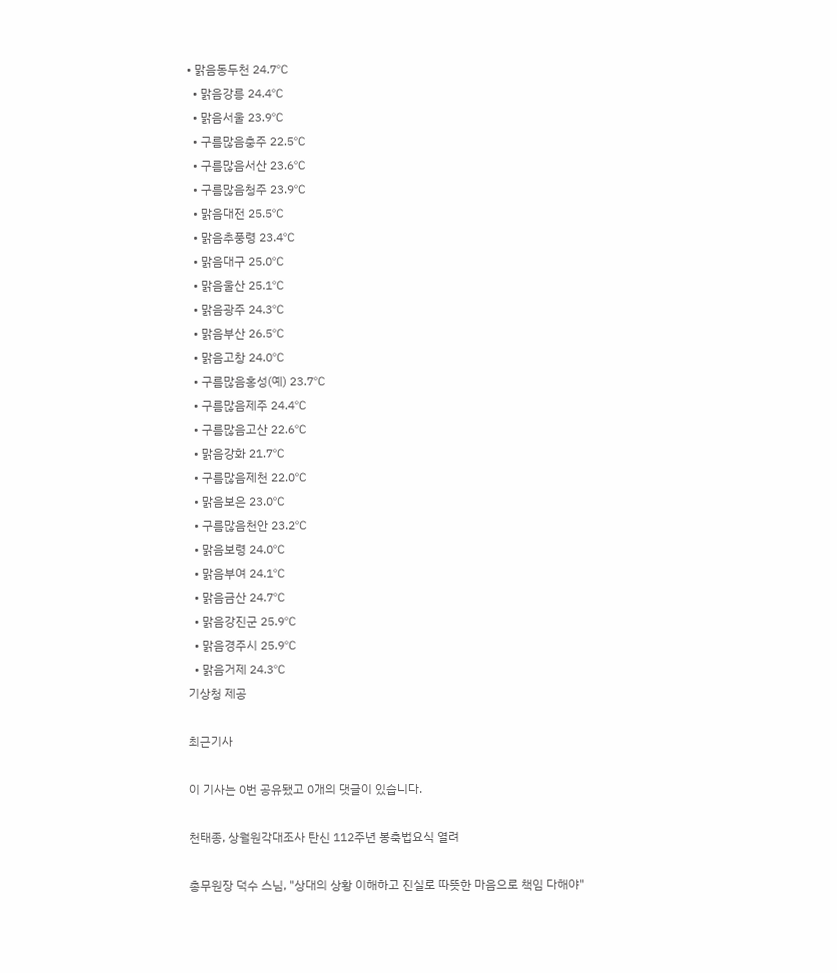• 맑음동두천 24.7℃
  • 맑음강릉 24.4℃
  • 맑음서울 23.9℃
  • 구름많음충주 22.5℃
  • 구름많음서산 23.6℃
  • 구름많음청주 23.9℃
  • 맑음대전 25.5℃
  • 맑음추풍령 23.4℃
  • 맑음대구 25.0℃
  • 맑음울산 25.1℃
  • 맑음광주 24.3℃
  • 맑음부산 26.5℃
  • 맑음고창 24.0℃
  • 구름많음홍성(예) 23.7℃
  • 구름많음제주 24.4℃
  • 구름많음고산 22.6℃
  • 맑음강화 21.7℃
  • 구름많음제천 22.0℃
  • 맑음보은 23.0℃
  • 구름많음천안 23.2℃
  • 맑음보령 24.0℃
  • 맑음부여 24.1℃
  • 맑음금산 24.7℃
  • 맑음강진군 25.9℃
  • 맑음경주시 25.9℃
  • 맑음거제 24.3℃
기상청 제공

최근기사

이 기사는 0번 공유됐고 0개의 댓글이 있습니다.

천태종, 상월원각대조사 탄신 112주년 봉축법요식 열려

총무원장 덕수 스님, "상대의 상황 이해하고 진실로 따뜻한 마음으로 책임 다해야"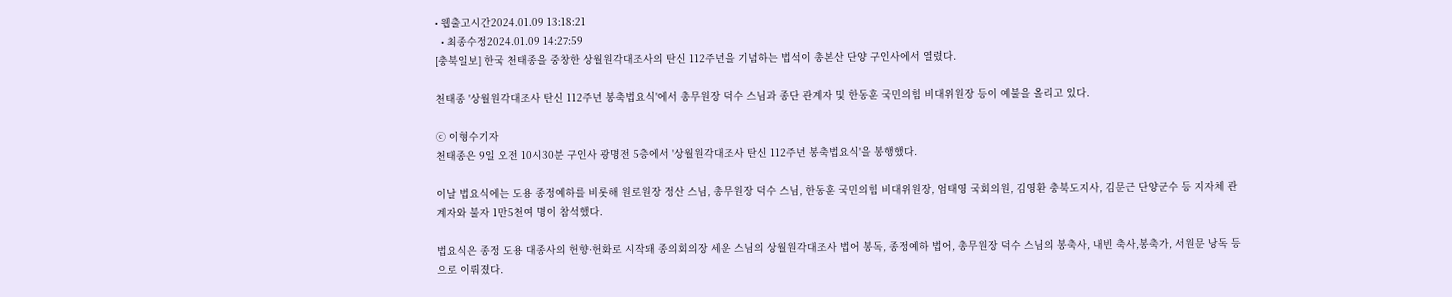• 웹출고시간2024.01.09 13:18:21
  • 최종수정2024.01.09 14:27:59
[충북일보] 한국 천태종을 중창한 상월원각대조사의 탄신 112주년을 기념하는 법석이 총본산 단양 구인사에서 열렸다.

천태종 '상월원각대조사 탄신 112주년 봉축법요식'에서 총무원장 덕수 스님과 종단 관계자 및 한동훈 국민의힘 비대위원장 등이 예불을 올리고 있다.

ⓒ 이형수기자
천태종은 9일 오전 10시30분 구인사 광명전 5층에서 '상월원각대조사 탄신 112주년 봉축법요식'을 봉행했다.

이날 법요식에는 도용 종정예하를 비롯해 원로원장 정산 스님, 총무원장 덕수 스님, 한동훈 국민의힘 비대위원장, 엄태영 국회의원, 김영환 충북도지사, 김문근 단양군수 등 지자체 관계자와 불자 1만5천여 명이 참석했다.

법요식은 종정 도용 대종사의 헌향·헌화로 시작돼 종의회의장 세운 스님의 상월원각대조사 법어 봉독, 종정예하 법어, 총무원장 덕수 스님의 봉축사, 내빈 축사,봉축가, 서원문 낭독 등으로 이뤄졌다.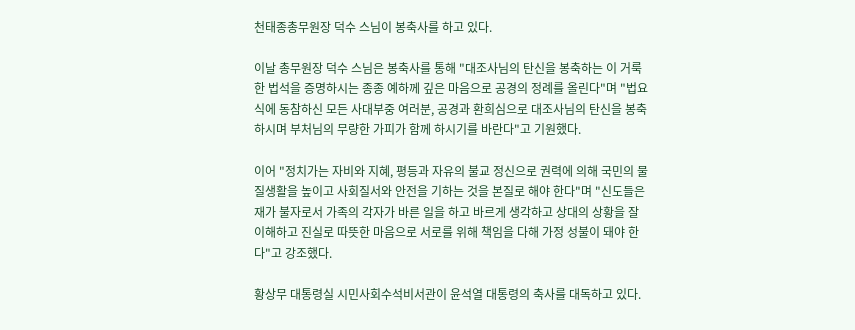천태종총무원장 덕수 스님이 봉축사를 하고 있다.

이날 총무원장 덕수 스님은 봉축사를 통해 "대조사님의 탄신을 봉축하는 이 거룩한 법석을 증명하시는 종종 예하께 깊은 마음으로 공경의 정례를 올린다"며 "법요식에 동참하신 모든 사대부중 여러분, 공경과 환희심으로 대조사님의 탄신을 봉축하시며 부처님의 무량한 가피가 함께 하시기를 바란다"고 기원했다.

이어 "정치가는 자비와 지혜, 평등과 자유의 불교 정신으로 권력에 의해 국민의 물질생활을 높이고 사회질서와 안전을 기하는 것을 본질로 해야 한다"며 "신도들은 재가 불자로서 가족의 각자가 바른 일을 하고 바르게 생각하고 상대의 상황을 잘 이해하고 진실로 따뜻한 마음으로 서로를 위해 책임을 다해 가정 성불이 돼야 한다"고 강조했다.

황상무 대통령실 시민사회수석비서관이 윤석열 대통령의 축사를 대독하고 있다.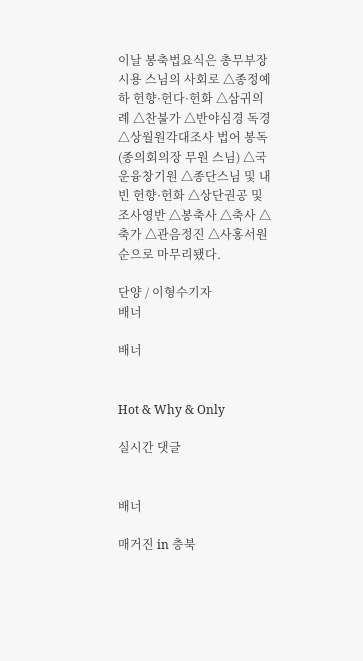이날 봉축법요식은 총무부장 시용 스님의 사회로 △종정예하 헌향·헌다·헌화 △삼귀의례 △찬불가 △반야심경 독경 △상월원각대조사 법어 봉독(종의회의장 무원 스님) △국운융창기원 △종단스님 및 내빈 헌향·헌화 △상단권공 및 조사영반 △봉축사 △축사 △축가 △관음정진 △사홍서원 순으로 마무리됐다.

단양 / 이형수기자
배너

배너


Hot & Why & Only

실시간 댓글


배너

매거진 in 충북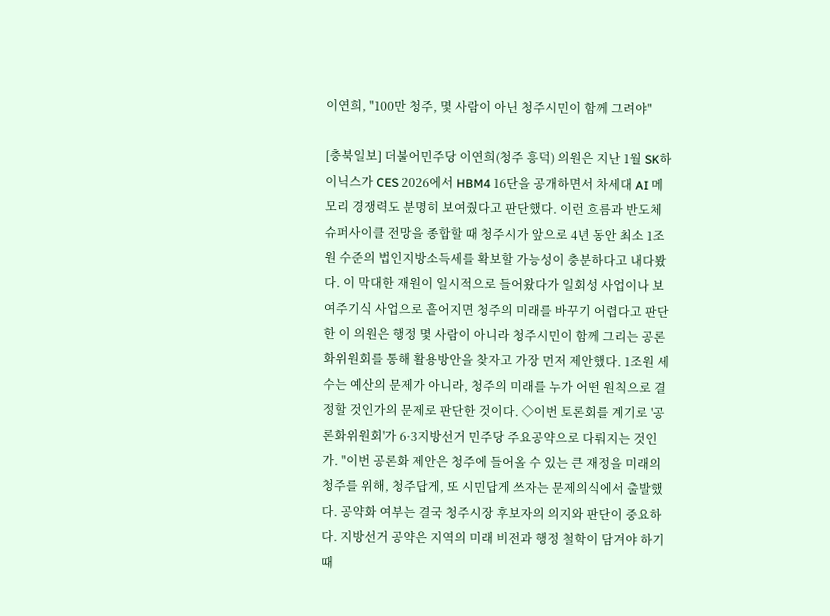이연희, "100만 청주, 몇 사람이 아닌 청주시민이 함께 그려야"

[충북일보] 더불어민주당 이연희(청주 흥덕) 의원은 지난 1월 SK하이닉스가 CES 2026에서 HBM4 16단을 공개하면서 차세대 AI 메모리 경쟁력도 분명히 보여줬다고 판단했다. 이런 흐름과 반도체 슈퍼사이클 전망을 종합할 때 청주시가 앞으로 4년 동안 최소 1조원 수준의 법인지방소득세를 확보할 가능성이 충분하다고 내다봤다. 이 막대한 재원이 일시적으로 들어왔다가 일회성 사업이나 보여주기식 사업으로 흩어지면 청주의 미래를 바꾸기 어렵다고 판단한 이 의원은 행정 몇 사람이 아니라 청주시민이 함께 그리는 공론화위원회를 통해 활용방안을 찾자고 가장 먼저 제안했다. 1조원 세수는 예산의 문제가 아니라, 청주의 미래를 누가 어떤 원칙으로 결정할 것인가의 문제로 판단한 것이다. ◇이번 토론회를 계기로 '공론화위원회'가 6·3지방선거 민주당 주요공약으로 다뤄지는 것인가. "이번 공론화 제안은 청주에 들어올 수 있는 큰 재정을 미래의 청주를 위해, 청주답게, 또 시민답게 쓰자는 문제의식에서 출발했다. 공약화 여부는 결국 청주시장 후보자의 의지와 판단이 중요하다. 지방선거 공약은 지역의 미래 비전과 행정 철학이 담겨야 하기 때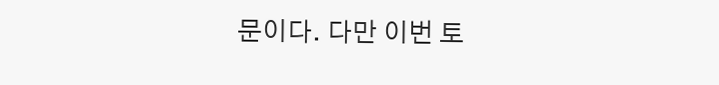문이다. 다만 이번 토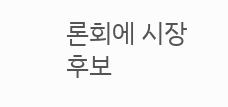론회에 시장 후보